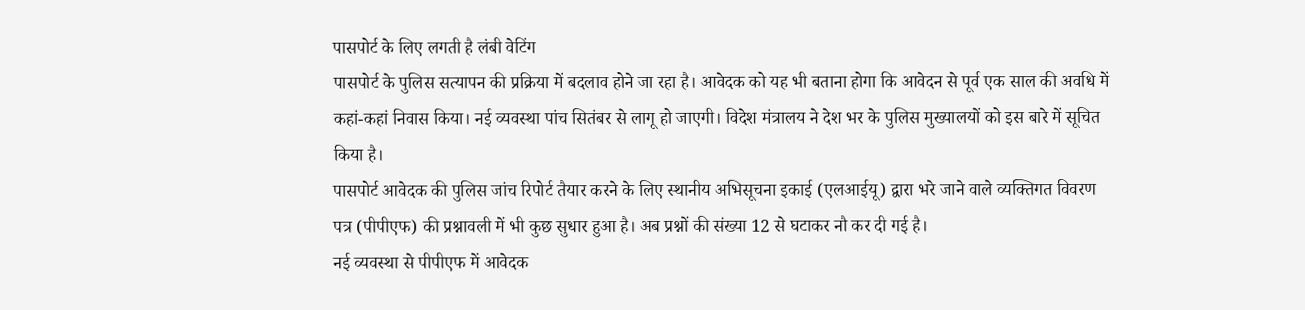पासपोर्ट के लिए लगती है लंबी वेटिंग
पासपोर्ट के पुलिस सत्यापन की प्रक्रिया में बदलाव होने जा रहा है। आवेदक को यह भी बताना होगा कि आवेदन से पूर्व एक साल की अवधि में कहां-कहां निवास किया। नई व्यवस्था पांच सितंबर से लागू हो जाएगी। विदेश मंत्रालय ने देश भर के पुलिस मुख्यालयों को इस बारे में सूचित किया है।
पासपोर्ट आवेदक की पुलिस जांच रिपोर्ट तैयार करने के लिए स्थानीय अभिसूचना इकाई (एलआईयू) द्वारा भरे जाने वाले व्यक्तिगत विवरण पत्र (पीपीएफ) की प्रश्नावली में भी कुछ सुधार हुआ है। अब प्रश्नों की संख्या 12 से घटाकर नौ कर दी गई है।
नई व्यवस्था से पीपीएफ में आवेदक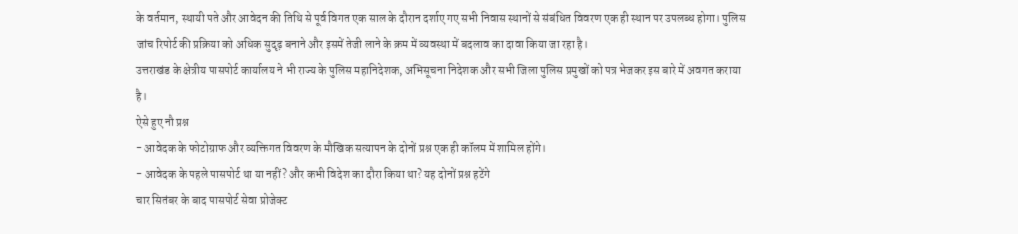के वर्तमान, स्थायी पते और आवेदन की तिथि से पूर्व विगत एक साल के दौरान दर्शाए गए सभी निवास स्थानों से संबंधित विवरण एक ही स्थान पर उपलब्ध होगा। पुलिस जांच रिपोर्ट की प्रक्रिया को अधिक सुदृढ़ बनाने और इसमें तेजी लाने के क्रम में व्यवस्था में बदलाव का दावा किया जा रहा है।
उत्तराखंड के क्षेत्रीय पासपोर्ट कार्यालय ने भी राज्य के पुलिस महानिदेशक, अभिसूचना निदेशक और सभी जिला पुलिस प्रमुखों को पत्र भेजकर इस बारे में अवगत कराया है।
ऐसे हुए नौ प्रश्न
- आवेदक के फोटोग्राफ और व्यक्तिगत विवरण के मौखिक सत्यापन के दोनों प्रश्न एक ही कॉलम में शामिल होंगे।
- आवेदक के पहले पासपोर्ट था या नहीं? और कभी विदेश का दौरा किया था? यह दोनों प्रश्न हटेंगे
चार सितंबर के बाद पासपोर्ट सेवा प्रोजेक्ट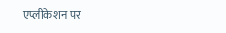एप्लीकेशन पर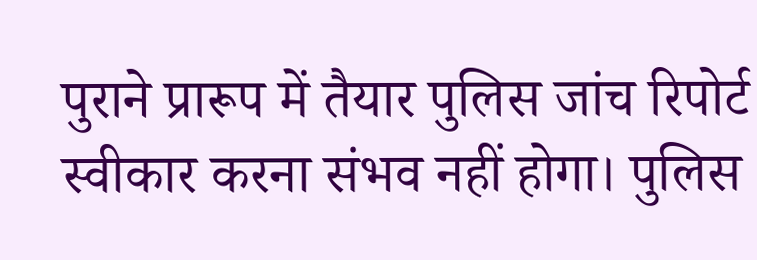पुराने प्रारूप में तैयार पुलिस जांच रिपोर्ट स्वीकार करना संभव नहीं होगा। पुलिस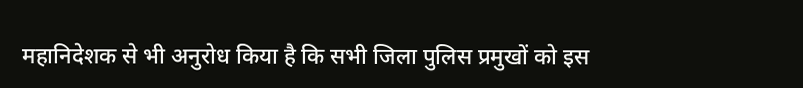महानिदेशक से भी अनुरोध किया है कि सभी जिला पुलिस प्रमुखों को इस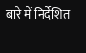बारे में निर्देशित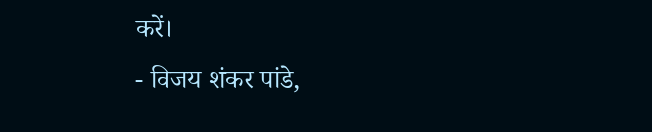करें।
- विजय शंकर पांडे,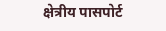क्षेत्रीय पासपोर्ट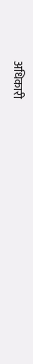अधिकारी